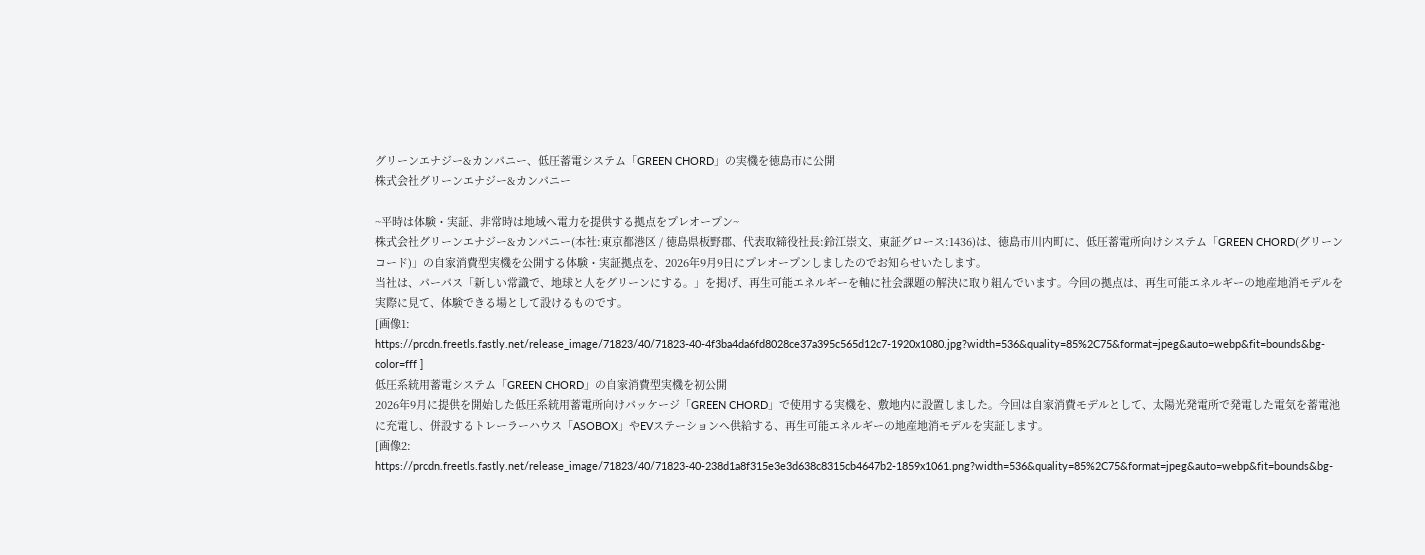グリーンエナジー&カンパニー、低圧蓄電システム「GREEN CHORD」の実機を徳島市に公開
株式会社グリーンエナジー&カンパニー

~平時は体験・実証、非常時は地域へ電力を提供する拠点をプレオープン~
株式会社グリーンエナジー&カンパニー(本社:東京都港区 / 徳島県板野郡、代表取締役社長:鈴江崇文、東証グロース:1436)は、徳島市川内町に、低圧蓄電所向けシステム「GREEN CHORD(グリーンコード)」の自家消費型実機を公開する体験・実証拠点を、2026年9月9日にプレオープンしましたのでお知らせいたします。
当社は、パーパス「新しい常識で、地球と人をグリーンにする。」を掲げ、再生可能エネルギーを軸に社会課題の解決に取り組んでいます。今回の拠点は、再生可能エネルギーの地産地消モデルを実際に見て、体験できる場として設けるものです。
[画像1:
https://prcdn.freetls.fastly.net/release_image/71823/40/71823-40-4f3ba4da6fd8028ce37a395c565d12c7-1920x1080.jpg?width=536&quality=85%2C75&format=jpeg&auto=webp&fit=bounds&bg-color=fff ]
低圧系統用蓄電システム「GREEN CHORD」の自家消費型実機を初公開
2026年9月に提供を開始した低圧系統用蓄電所向けパッケージ「GREEN CHORD」で使用する実機を、敷地内に設置しました。今回は自家消費モデルとして、太陽光発電所で発電した電気を蓄電池に充電し、併設するトレーラーハウス「ASOBOX」やEVステーションへ供給する、再生可能エネルギーの地産地消モデルを実証します。
[画像2:
https://prcdn.freetls.fastly.net/release_image/71823/40/71823-40-238d1a8f315e3e3d638c8315cb4647b2-1859x1061.png?width=536&quality=85%2C75&format=jpeg&auto=webp&fit=bounds&bg-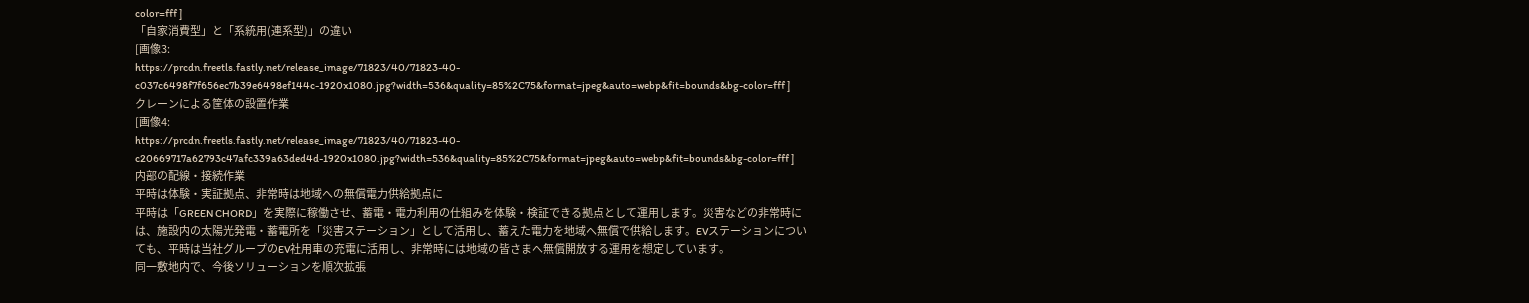color=fff ]
「自家消費型」と「系統用(連系型)」の違い
[画像3:
https://prcdn.freetls.fastly.net/release_image/71823/40/71823-40-c037c6498f7f656ec7b39e6498ef144c-1920x1080.jpg?width=536&quality=85%2C75&format=jpeg&auto=webp&fit=bounds&bg-color=fff ]
クレーンによる筐体の設置作業
[画像4:
https://prcdn.freetls.fastly.net/release_image/71823/40/71823-40-c20669717a62793c47afc339a63ded4d-1920x1080.jpg?width=536&quality=85%2C75&format=jpeg&auto=webp&fit=bounds&bg-color=fff ]
内部の配線・接続作業
平時は体験・実証拠点、非常時は地域への無償電力供給拠点に
平時は「GREEN CHORD」を実際に稼働させ、蓄電・電力利用の仕組みを体験・検証できる拠点として運用します。災害などの非常時には、施設内の太陽光発電・蓄電所を「災害ステーション」として活用し、蓄えた電力を地域へ無償で供給します。EVステーションについても、平時は当社グループのEV社用車の充電に活用し、非常時には地域の皆さまへ無償開放する運用を想定しています。
同一敷地内で、今後ソリューションを順次拡張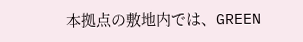本拠点の敷地内では、GREEN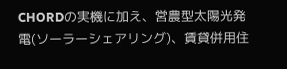CHORDの実機に加え、営農型太陽光発電(ソーラーシェアリング)、賃貸併用住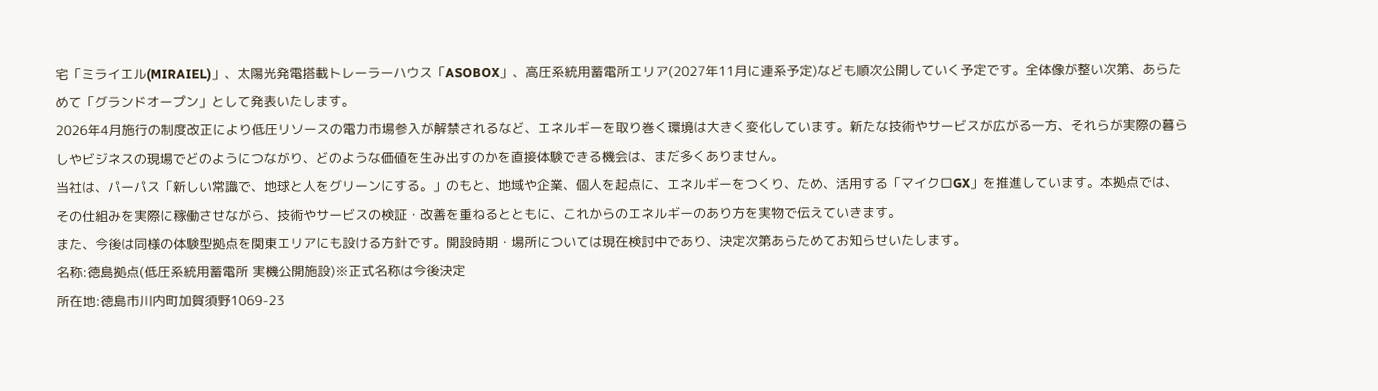宅「ミライエル(MIRAIEL)」、太陽光発電搭載トレーラーハウス「ASOBOX」、高圧系統用蓄電所エリア(2027年11月に連系予定)なども順次公開していく予定です。全体像が整い次第、あらためて「グランドオープン」として発表いたします。
2026年4月施行の制度改正により低圧リソースの電力市場参入が解禁されるなど、エネルギーを取り巻く環境は大きく変化しています。新たな技術やサービスが広がる一方、それらが実際の暮らしやビジネスの現場でどのようにつながり、どのような価値を生み出すのかを直接体験できる機会は、まだ多くありません。
当社は、パーパス「新しい常識で、地球と人をグリーンにする。」のもと、地域や企業、個人を起点に、エネルギーをつくり、ため、活用する「マイクロGX」を推進しています。本拠点では、その仕組みを実際に稼働させながら、技術やサービスの検証・改善を重ねるとともに、これからのエネルギーのあり方を実物で伝えていきます。
また、今後は同様の体験型拠点を関東エリアにも設ける方針です。開設時期・場所については現在検討中であり、決定次第あらためてお知らせいたします。
名称:徳島拠点(低圧系統用蓄電所 実機公開施設)※正式名称は今後決定
所在地:徳島市川内町加賀須野1069-23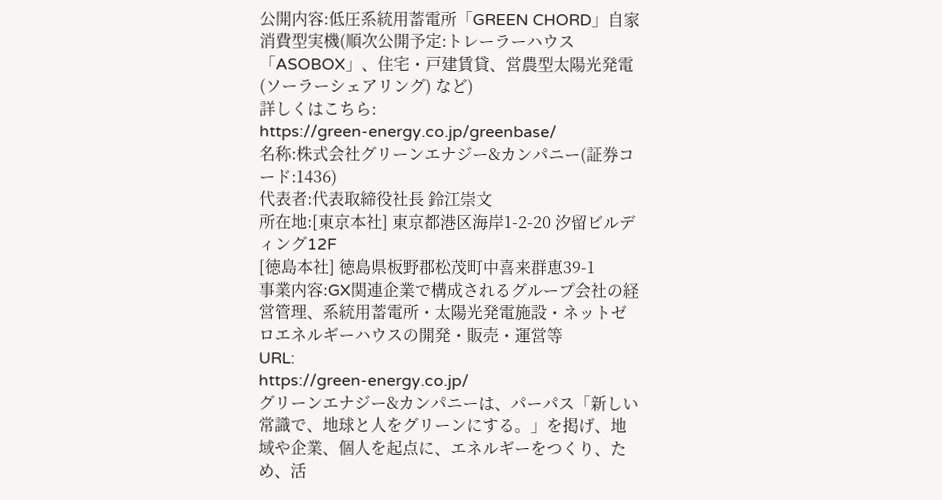公開内容:低圧系統用蓄電所「GREEN CHORD」自家消費型実機(順次公開予定:トレーラーハウス「ASOBOX」、住宅・戸建賃貸、営農型太陽光発電(ソーラーシェアリング) など)
詳しくはこちら:
https://green-energy.co.jp/greenbase/
名称:株式会社グリーンエナジー&カンパニー(証券コード:1436)
代表者:代表取締役社長 鈴江崇文
所在地:[東京本社] 東京都港区海岸1-2-20 汐留ビルディング12F
[徳島本社] 徳島県板野郡松茂町中喜来群恵39-1
事業内容:GX関連企業で構成されるグループ会社の経営管理、系統用蓄電所・太陽光発電施設・ネットゼロエネルギーハウスの開発・販売・運営等
URL:
https://green-energy.co.jp/
グリーンエナジー&カンパニーは、パーパス「新しい常識で、地球と人をグリーンにする。」を掲げ、地域や企業、個人を起点に、エネルギーをつくり、ため、活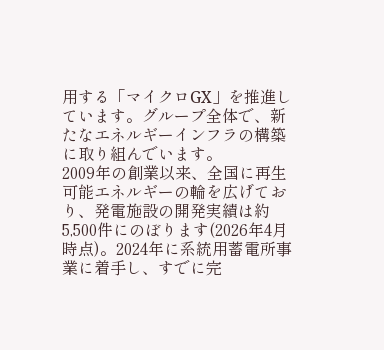用する「マイクロGX」を推進しています。グループ全体で、新たなエネルギーインフラの構築に取り組んでいます。
2009年の創業以来、全国に再生可能エネルギーの輪を広げており、発電施設の開発実績は約5,500件にのぼります(2026年4月時点)。2024年に系統用蓄電所事業に着手し、すでに完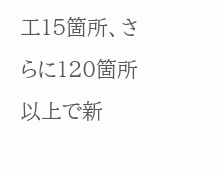工15箇所、さらに120箇所以上で新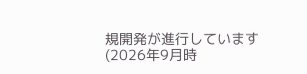規開発が進行しています(2026年9月時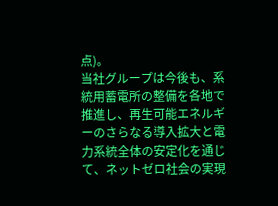点)。
当社グループは今後も、系統用蓄電所の整備を各地で推進し、再生可能エネルギーのさらなる導入拡大と電力系統全体の安定化を通じて、ネットゼロ社会の実現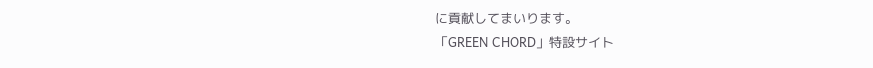に貢献してまいります。
「GREEN CHORD」特設サイト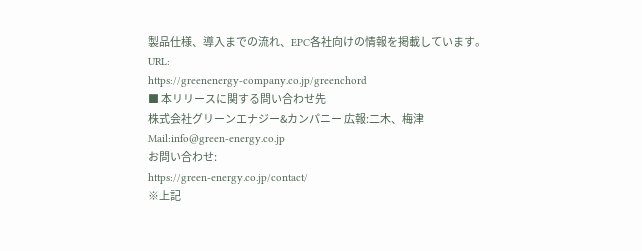製品仕様、導入までの流れ、EPC各社向けの情報を掲載しています。
URL:
https://greenenergy-company.co.jp/greenchord
■ 本リリースに関する問い合わせ先
株式会社グリーンエナジー&カンパニー 広報:二木、梅津
Mail:info@green-energy.co.jp
お問い合わせ:
https://green-energy.co.jp/contact/
※上記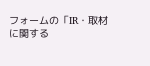フォームの「IR・取材に関する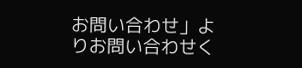お問い合わせ」よりお問い合わせく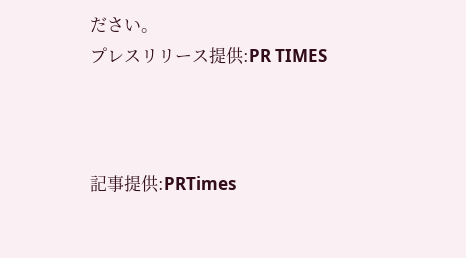ださい。
プレスリリース提供:PR TIMES



記事提供:PRTimes